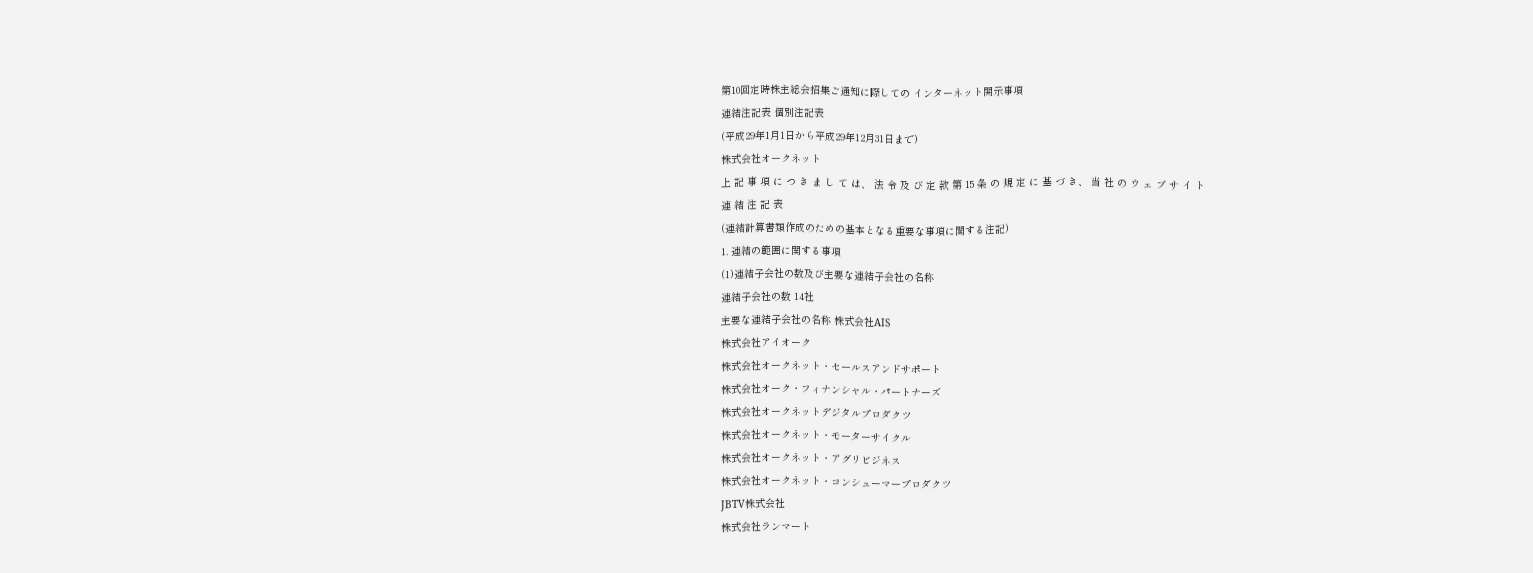第10回定時株主総会招集ご通知に際しての インターネット開示事項
連結注記表 個別注記表
(平成29年1月1日から平成29年12月31日まで)
株式会社オークネット
上 記 事 項 に つ き ま し て は、 法 令 及 び 定 款 第 15 条 の 規 定 に 基 づ き、 当 社 の ウ ェ ブ サ イ ト
連 結 注 記 表
(連結計算書類作成のための基本となる重要な事項に関する注記)
1. 連結の範囲に関する事項
(1)連結子会社の数及び主要な連結子会社の名称
連結子会社の数 14社
主要な連結子会社の名称 株式会社AIS
株式会社アイオーク
株式会社オークネット・セールスアンドサポート
株式会社オーク・フィナンシャル・パートナーズ
株式会社オークネットデジタルプロダクツ
株式会社オークネット・モーターサイクル
株式会社オークネット・アグリビジネス
株式会社オークネット・コンシューマープロダクツ
JBTV株式会社
株式会社ランマート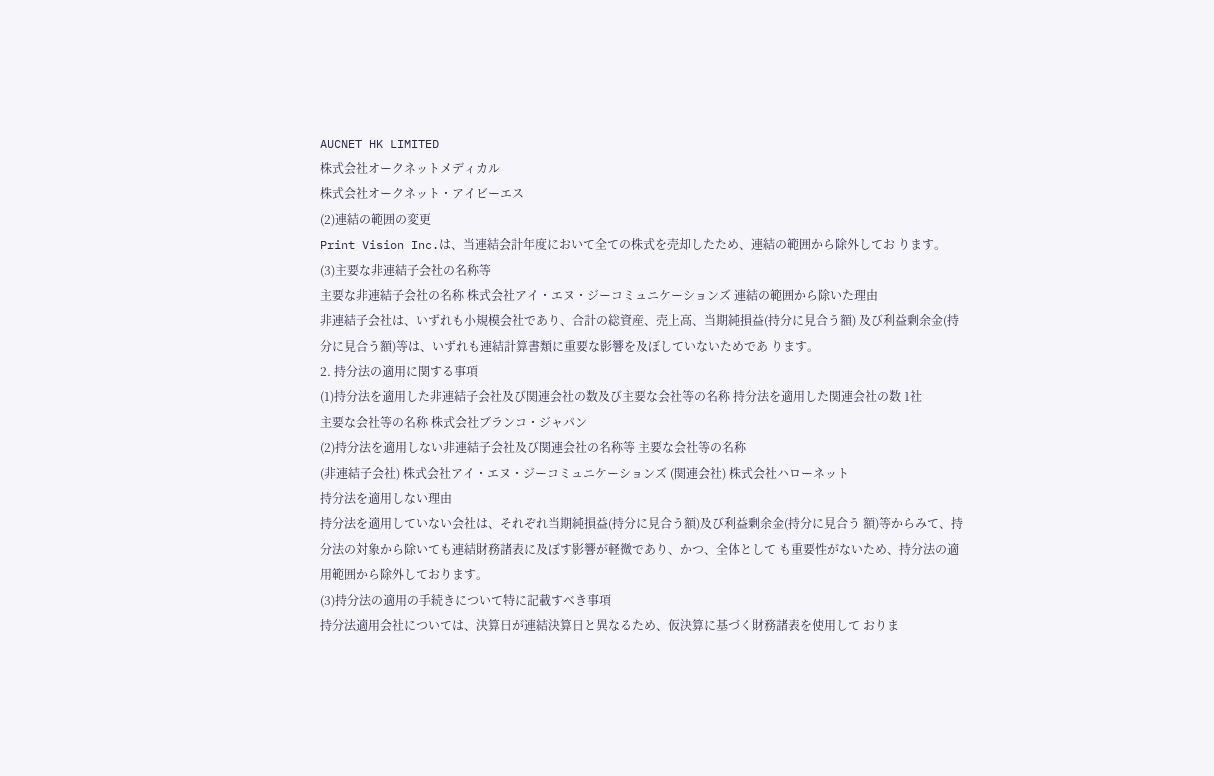AUCNET HK LIMITED
株式会社オークネットメディカル
株式会社オークネット・アイビーエス
(2)連結の範囲の変更
Print Vision Inc.は、当連結会計年度において全ての株式を売却したため、連結の範囲から除外してお ります。
(3)主要な非連結子会社の名称等
主要な非連結子会社の名称 株式会社アイ・エヌ・ジーコミュニケーションズ 連結の範囲から除いた理由
非連結子会社は、いずれも小規模会社であり、合計の総資産、売上高、当期純損益(持分に見合う額) 及び利益剰余金(持分に見合う額)等は、いずれも連結計算書類に重要な影響を及ぼしていないためであ ります。
2. 持分法の適用に関する事項
(1)持分法を適用した非連結子会社及び関連会社の数及び主要な会社等の名称 持分法を適用した関連会社の数 1社
主要な会社等の名称 株式会社ブランコ・ジャパン
(2)持分法を適用しない非連結子会社及び関連会社の名称等 主要な会社等の名称
(非連結子会社) 株式会社アイ・エヌ・ジーコミュニケーションズ (関連会社) 株式会社ハローネット
持分法を適用しない理由
持分法を適用していない会社は、それぞれ当期純損益(持分に見合う額)及び利益剰余金(持分に見合う 額)等からみて、持分法の対象から除いても連結財務諸表に及ぼす影響が軽微であり、かつ、全体として も重要性がないため、持分法の適用範囲から除外しております。
(3)持分法の適用の手続きについて特に記載すべき事項
持分法適用会社については、決算日が連結決算日と異なるため、仮決算に基づく財務諸表を使用して おりま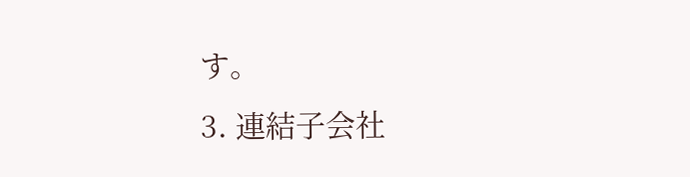す。
3. 連結子会社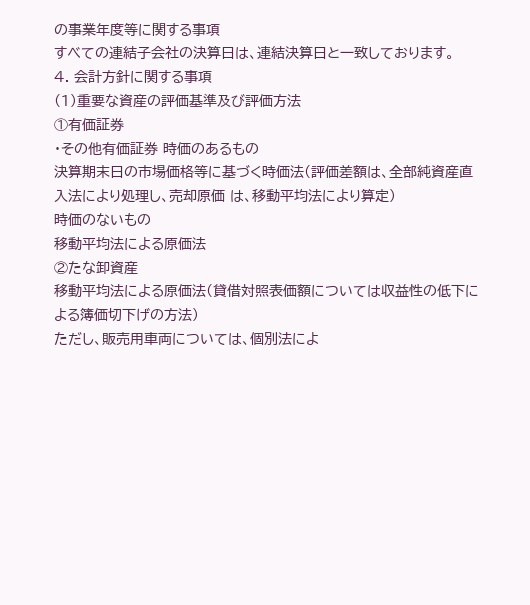の事業年度等に関する事項
すべての連結子会社の決算日は、連結決算日と一致しております。
4. 会計方針に関する事項
(1)重要な資産の評価基準及び評価方法
①有価証券
・その他有価証券 時価のあるもの
決算期末日の市場価格等に基づく時価法(評価差額は、全部純資産直入法により処理し、売却原価 は、移動平均法により算定)
時価のないもの
移動平均法による原価法
②たな卸資産
移動平均法による原価法(貸借対照表価額については収益性の低下による簿価切下げの方法)
ただし、販売用車両については、個別法によ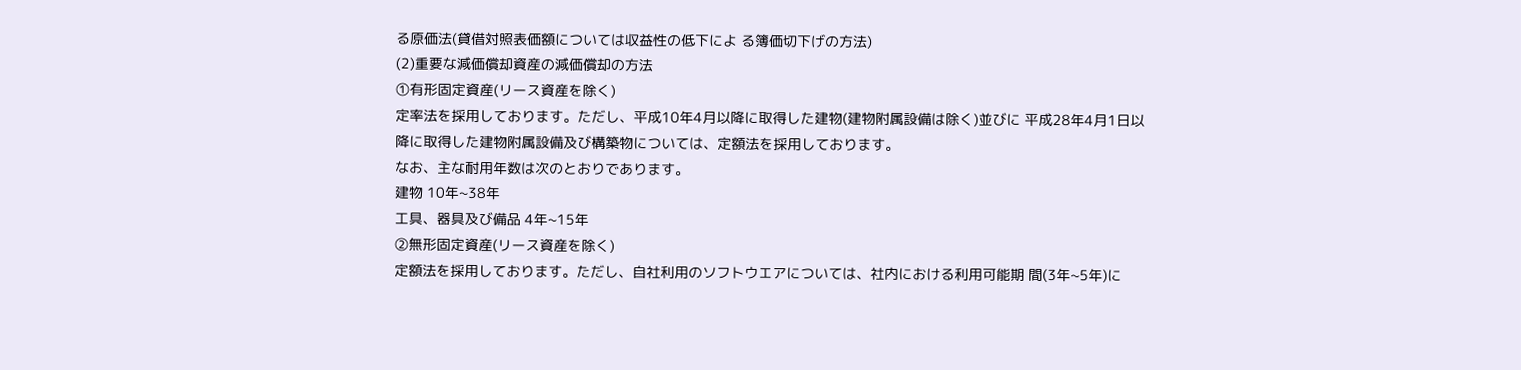る原価法(貸借対照表価額については収益性の低下によ る簿価切下げの方法)
(2)重要な減価償却資産の減価償却の方法
①有形固定資産(リース資産を除く)
定率法を採用しております。ただし、平成10年4月以降に取得した建物(建物附属設備は除く)並びに 平成28年4月1日以降に取得した建物附属設備及び構築物については、定額法を採用しております。
なお、主な耐用年数は次のとおりであります。
建物 10年~38年
工具、器具及び備品 4年~15年
②無形固定資産(リース資産を除く)
定額法を採用しております。ただし、自社利用のソフトウエアについては、社内における利用可能期 間(3年~5年)に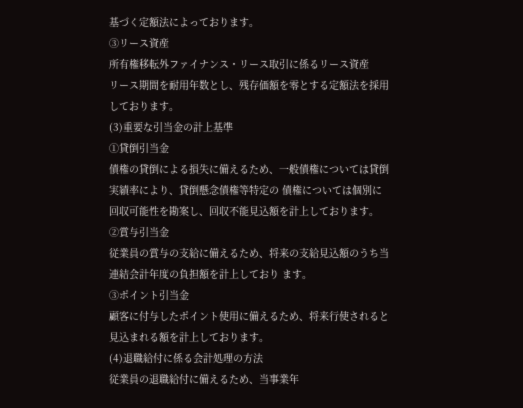基づく定額法によっております。
③リース資産
所有権移転外ファイナンス・リース取引に係るリース資産
リース期間を耐用年数とし、残存価額を零とする定額法を採用しております。
(3)重要な引当金の計上基準
①貸倒引当金
債権の貸倒による損失に備えるため、一般債権については貸倒実績率により、貸倒懸念債権等特定の 債権については個別に回収可能性を勘案し、回収不能見込額を計上しております。
②賞与引当金
従業員の賞与の支給に備えるため、将来の支給見込額のうち当連結会計年度の負担額を計上しており ます。
③ポイント引当金
顧客に付与したポイント使用に備えるため、将来行使されると見込まれる額を計上しております。
(4)退職給付に係る会計処理の方法
従業員の退職給付に備えるため、当事業年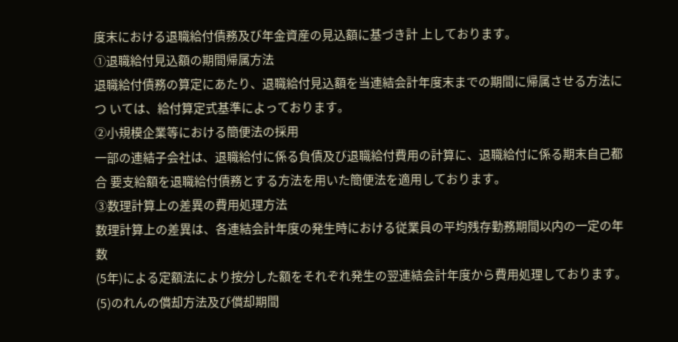度末における退職給付債務及び年金資産の見込額に基づき計 上しております。
①退職給付見込額の期間帰属方法
退職給付債務の算定にあたり、退職給付見込額を当連結会計年度末までの期間に帰属させる方法につ いては、給付算定式基準によっております。
②小規模企業等における簡便法の採用
一部の連結子会社は、退職給付に係る負債及び退職給付費用の計算に、退職給付に係る期末自己都合 要支給額を退職給付債務とする方法を用いた簡便法を適用しております。
③数理計算上の差異の費用処理方法
数理計算上の差異は、各連結会計年度の発生時における従業員の平均残存勤務期間以内の一定の年数
(5年)による定額法により按分した額をそれぞれ発生の翌連結会計年度から費用処理しております。
(5)のれんの償却方法及び償却期間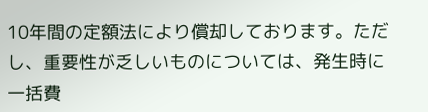10年間の定額法により償却しております。ただし、重要性が乏しいものについては、発生時に一括費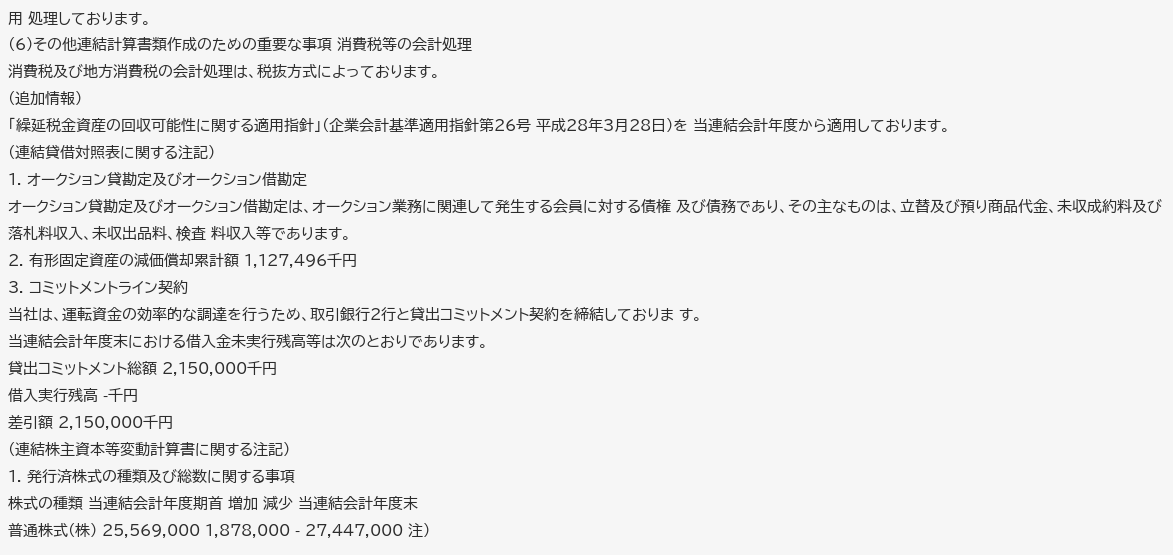用 処理しております。
(6)その他連結計算書類作成のための重要な事項 消費税等の会計処理
消費税及び地方消費税の会計処理は、税抜方式によっております。
(追加情報)
「繰延税金資産の回収可能性に関する適用指針」(企業会計基準適用指針第26号 平成28年3月28日)を 当連結会計年度から適用しております。
(連結貸借対照表に関する注記)
1. オークション貸勘定及びオークション借勘定
オークション貸勘定及びオークション借勘定は、オークション業務に関連して発生する会員に対する債権 及び債務であり、その主なものは、立替及び預り商品代金、未収成約料及び落札料収入、未収出品料、検査 料収入等であります。
2. 有形固定資産の減価償却累計額 1,127,496千円
3. コミットメントライン契約
当社は、運転資金の効率的な調達を行うため、取引銀行2行と貸出コミットメント契約を締結しておりま す。
当連結会計年度末における借入金未実行残高等は次のとおりであります。
貸出コミットメント総額 2,150,000千円
借入実行残高 -千円
差引額 2,150,000千円
(連結株主資本等変動計算書に関する注記)
1. 発行済株式の種類及び総数に関する事項
株式の種類 当連結会計年度期首 増加 減少 当連結会計年度末
普通株式(株) 25,569,000 1,878,000 - 27,447,000 注)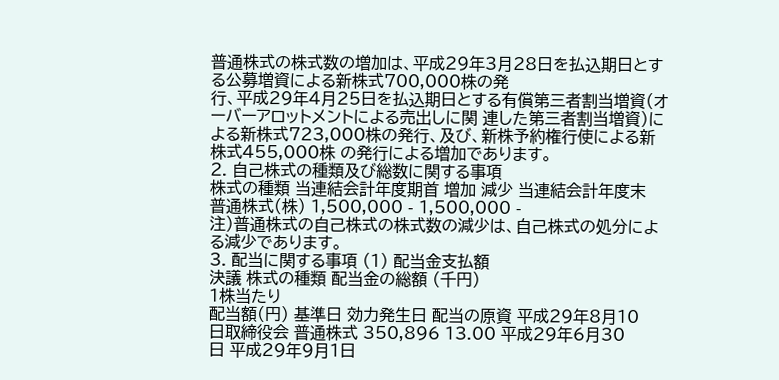普通株式の株式数の増加は、平成29年3月28日を払込期日とする公募増資による新株式700,000株の発
行、平成29年4月25日を払込期日とする有償第三者割当増資(オーバーアロットメントによる売出しに関 連した第三者割当増資)による新株式723,000株の発行、及び、新株予約権行使による新株式455,000株 の発行による増加であります。
2. 自己株式の種類及び総数に関する事項
株式の種類 当連結会計年度期首 増加 減少 当連結会計年度末
普通株式(株) 1,500,000 - 1,500,000 -
注)普通株式の自己株式の株式数の減少は、自己株式の処分による減少であります。
3. 配当に関する事項 (1) 配当金支払額
決議 株式の種類 配当金の総額 (千円)
1株当たり
配当額(円) 基準日 効力発生日 配当の原資 平成29年8月10
日取締役会 普通株式 350,896 13.00 平成29年6月30
日 平成29年9月1日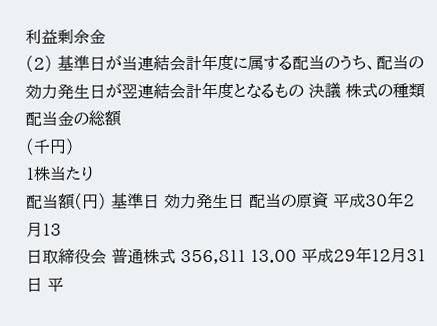利益剰余金
(2) 基準日が当連結会計年度に属する配当のうち、配当の効力発生日が翌連結会計年度となるもの 決議 株式の種類 配当金の総額
(千円)
1株当たり
配当額(円) 基準日 効力発生日 配当の原資 平成30年2月13
日取締役会 普通株式 356,811 13.00 平成29年12月31
日 平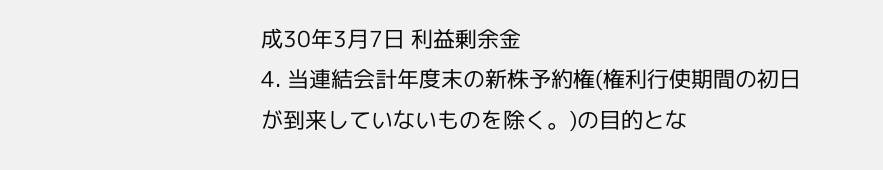成30年3月7日 利益剰余金
4. 当連結会計年度末の新株予約権(権利行使期間の初日が到来していないものを除く。)の目的とな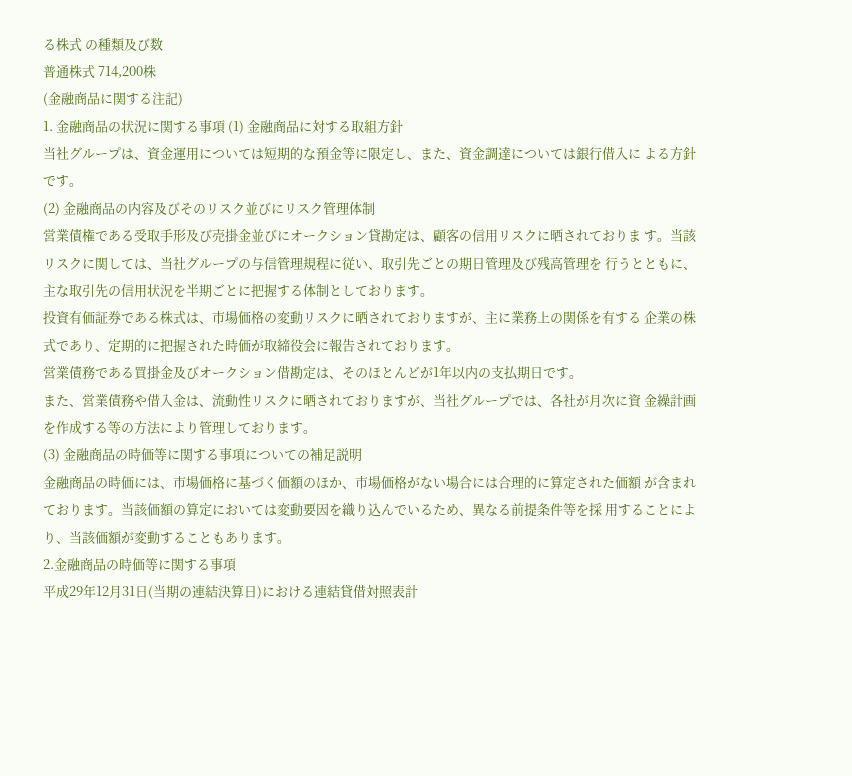る株式 の種類及び数
普通株式 714,200株
(金融商品に関する注記)
1. 金融商品の状況に関する事項 (1) 金融商品に対する取組方針
当社グループは、資金運用については短期的な預金等に限定し、また、資金調達については銀行借入に よる方針です。
(2) 金融商品の内容及びそのリスク並びにリスク管理体制
営業債権である受取手形及び売掛金並びにオークション貸勘定は、顧客の信用リスクに晒されておりま す。当該リスクに関しては、当社グループの与信管理規程に従い、取引先ごとの期日管理及び残高管理を 行うとともに、主な取引先の信用状況を半期ごとに把握する体制としております。
投資有価証券である株式は、市場価格の変動リスクに晒されておりますが、主に業務上の関係を有する 企業の株式であり、定期的に把握された時価が取締役会に報告されております。
営業債務である買掛金及びオークション借勘定は、そのほとんどが1年以内の支払期日です。
また、営業債務や借入金は、流動性リスクに晒されておりますが、当社グループでは、各社が月次に資 金繰計画を作成する等の方法により管理しております。
(3) 金融商品の時価等に関する事項についての補足説明
金融商品の時価には、市場価格に基づく価額のほか、市場価格がない場合には合理的に算定された価額 が含まれております。当該価額の算定においては変動要因を織り込んでいるため、異なる前提条件等を採 用することにより、当該価額が変動することもあります。
2.金融商品の時価等に関する事項
平成29年12月31日(当期の連結決算日)における連結貸借対照表計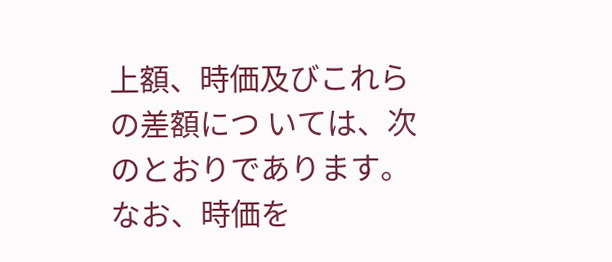上額、時価及びこれらの差額につ いては、次のとおりであります。なお、時価を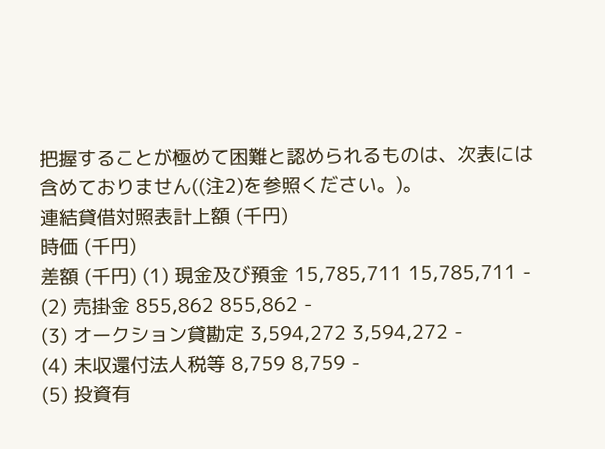把握することが極めて困難と認められるものは、次表には 含めておりません((注2)を参照ください。)。
連結貸借対照表計上額 (千円)
時価 (千円)
差額 (千円) (1) 現金及び預金 15,785,711 15,785,711 -
(2) 売掛金 855,862 855,862 -
(3) オークション貸勘定 3,594,272 3,594,272 -
(4) 未収還付法人税等 8,759 8,759 -
(5) 投資有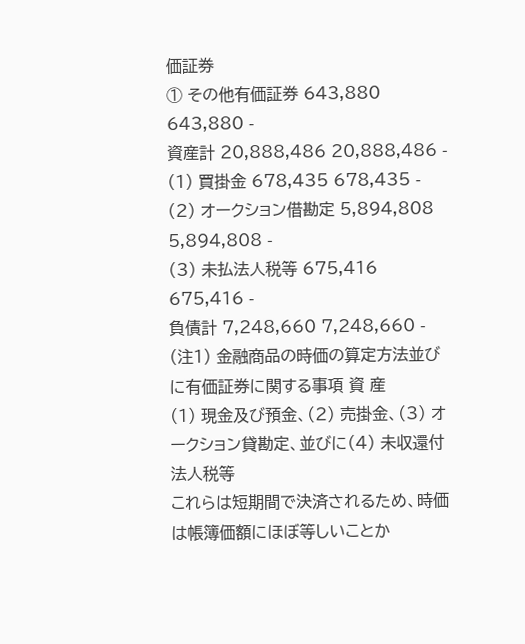価証券
① その他有価証券 643,880 643,880 -
資産計 20,888,486 20,888,486 -
(1) 買掛金 678,435 678,435 -
(2) オークション借勘定 5,894,808 5,894,808 -
(3) 未払法人税等 675,416 675,416 -
負債計 7,248,660 7,248,660 -
(注1) 金融商品の時価の算定方法並びに有価証券に関する事項 資 産
(1) 現金及び預金、(2) 売掛金、(3) オークション貸勘定、並びに(4) 未収還付法人税等
これらは短期間で決済されるため、時価は帳簿価額にほぼ等しいことか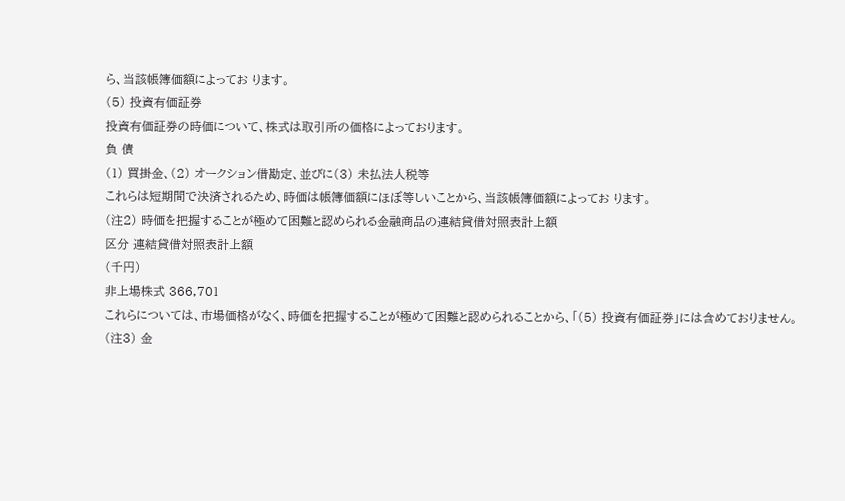ら、当該帳簿価額によってお ります。
(5) 投資有価証券
投資有価証券の時価について、株式は取引所の価格によっております。
負 債
(1) 買掛金、(2) オークション借勘定、並びに(3) 未払法人税等
これらは短期間で決済されるため、時価は帳簿価額にほぼ等しいことから、当該帳簿価額によってお ります。
(注2) 時価を把握することが極めて困難と認められる金融商品の連結貸借対照表計上額
区分 連結貸借対照表計上額
(千円)
非上場株式 366,701
これらについては、市場価格がなく、時価を把握することが極めて困難と認められることから、「(5) 投資有価証券」には含めておりません。
(注3) 金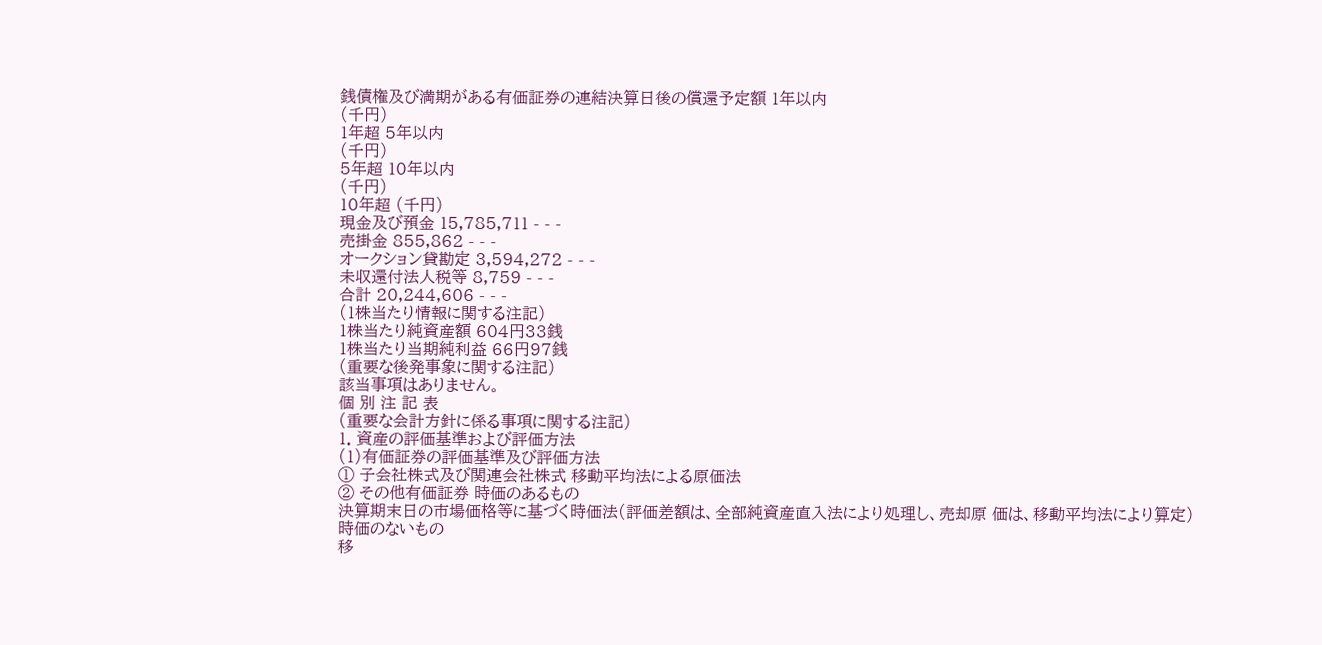銭債権及び満期がある有価証券の連結決算日後の償還予定額 1年以内
(千円)
1年超 5年以内
(千円)
5年超 10年以内
(千円)
10年超 (千円)
現金及び預金 15,785,711 - - -
売掛金 855,862 - - -
オークション貸勘定 3,594,272 - - -
未収還付法人税等 8,759 - - -
合計 20,244,606 - - -
(1株当たり情報に関する注記)
1株当たり純資産額 604円33銭
1株当たり当期純利益 66円97銭
(重要な後発事象に関する注記)
該当事項はありません。
個 別 注 記 表
(重要な会計方針に係る事項に関する注記)
1. 資産の評価基準および評価方法
(1)有価証券の評価基準及び評価方法
① 子会社株式及び関連会社株式 移動平均法による原価法
② その他有価証券 時価のあるもの
決算期末日の市場価格等に基づく時価法(評価差額は、全部純資産直入法により処理し、売却原 価は、移動平均法により算定)
時価のないもの
移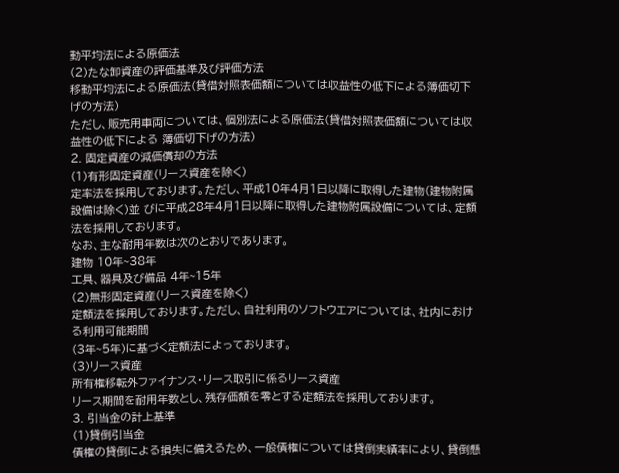動平均法による原価法
(2)たな卸資産の評価基準及び評価方法
移動平均法による原価法(貸借対照表価額については収益性の低下による簿価切下げの方法)
ただし、販売用車両については、個別法による原価法(貸借対照表価額については収益性の低下による 簿価切下げの方法)
2. 固定資産の減価償却の方法
(1)有形固定資産(リース資産を除く)
定率法を採用しております。ただし、平成10年4月1日以降に取得した建物(建物附属設備は除く)並 びに平成28年4月1日以降に取得した建物附属設備については、定額法を採用しております。
なお、主な耐用年数は次のとおりであります。
建物 10年~38年
工具、器具及び備品 4年~15年
(2)無形固定資産(リース資産を除く)
定額法を採用しております。ただし、自社利用のソフトウエアについては、社内における利用可能期間
(3年~5年)に基づく定額法によっております。
(3)リース資産
所有権移転外ファイナンス・リース取引に係るリース資産
リース期間を耐用年数とし、残存価額を零とする定額法を採用しております。
3. 引当金の計上基準
(1)貸倒引当金
債権の貸倒による損失に備えるため、一般債権については貸倒実績率により、貸倒懸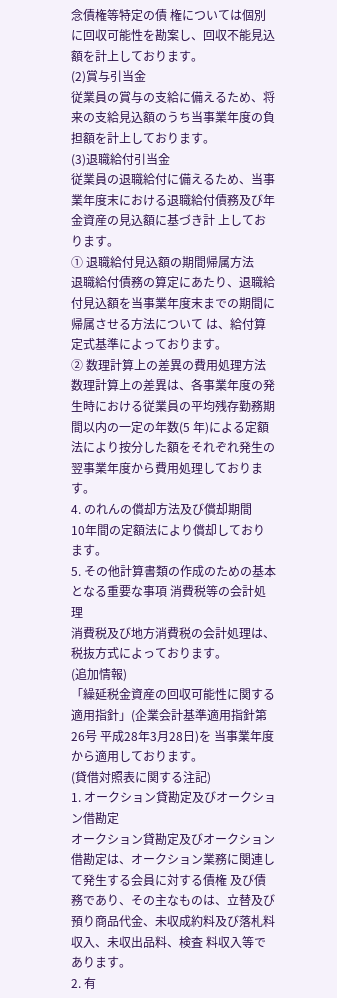念債権等特定の債 権については個別に回収可能性を勘案し、回収不能見込額を計上しております。
(2)賞与引当金
従業員の賞与の支給に備えるため、将来の支給見込額のうち当事業年度の負担額を計上しております。
(3)退職給付引当金
従業員の退職給付に備えるため、当事業年度末における退職給付債務及び年金資産の見込額に基づき計 上しております。
① 退職給付見込額の期間帰属方法
退職給付債務の算定にあたり、退職給付見込額を当事業年度末までの期間に帰属させる方法について は、給付算定式基準によっております。
② 数理計算上の差異の費用処理方法
数理計算上の差異は、各事業年度の発生時における従業員の平均残存勤務期間以内の一定の年数(5 年)による定額法により按分した額をそれぞれ発生の翌事業年度から費用処理しております。
4. のれんの償却方法及び償却期間
10年間の定額法により償却しております。
5. その他計算書類の作成のための基本となる重要な事項 消費税等の会計処理
消費税及び地方消費税の会計処理は、税抜方式によっております。
(追加情報)
「繰延税金資産の回収可能性に関する適用指針」(企業会計基準適用指針第26号 平成28年3月28日)を 当事業年度から適用しております。
(貸借対照表に関する注記)
1. オークション貸勘定及びオークション借勘定
オークション貸勘定及びオークション借勘定は、オークション業務に関連して発生する会員に対する債権 及び債務であり、その主なものは、立替及び預り商品代金、未収成約料及び落札料収入、未収出品料、検査 料収入等であります。
2. 有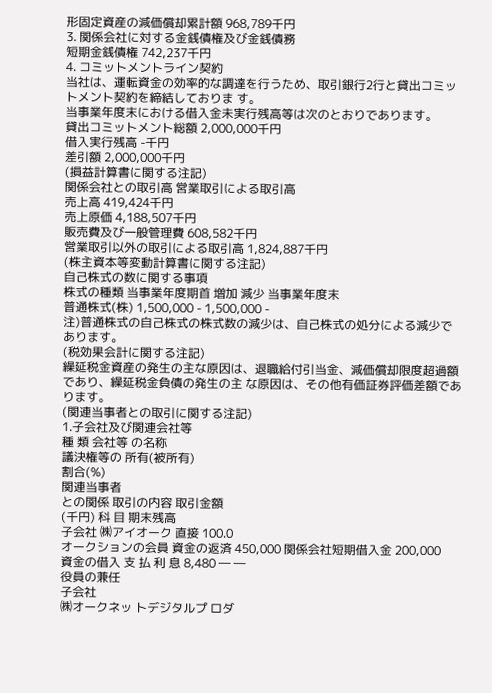形固定資産の減価償却累計額 968,789千円
3. 関係会社に対する金銭債権及び金銭債務
短期金銭債権 742,237千円
4. コミットメントライン契約
当社は、運転資金の効率的な調達を行うため、取引銀行2行と貸出コミットメント契約を締結しておりま す。
当事業年度末における借入金未実行残高等は次のとおりであります。
貸出コミットメント総額 2,000,000千円
借入実行残高 -千円
差引額 2,000,000千円
(損益計算書に関する注記)
関係会社との取引高 営業取引による取引高
売上高 419,424千円
売上原価 4,188,507千円
販売費及び一般管理費 608,582千円
営業取引以外の取引による取引高 1,824,887千円
(株主資本等変動計算書に関する注記)
自己株式の数に関する事項
株式の種類 当事業年度期首 増加 減少 当事業年度末
普通株式(株) 1,500,000 - 1,500,000 -
注)普通株式の自己株式の株式数の減少は、自己株式の処分による減少であります。
(税効果会計に関する注記)
繰延税金資産の発生の主な原因は、退職給付引当金、減価償却限度超過額であり、繰延税金負債の発生の主 な原因は、その他有価証券評価差額であります。
(関連当事者との取引に関する注記)
1.子会社及び関連会社等
種 類 会社等 の名称
議決権等の 所有(被所有)
割合(%)
関連当事者
との関係 取引の内容 取引金額
(千円) 科 目 期末残高
子会社 ㈱アイオーク 直接 100.0
オークションの会員 資金の返済 450,000 関係会社短期借入金 200,000
資金の借入 支 払 利 息 8,480 ― ―
役員の兼任
子会社
㈱オークネッ トデジタルプ ロダ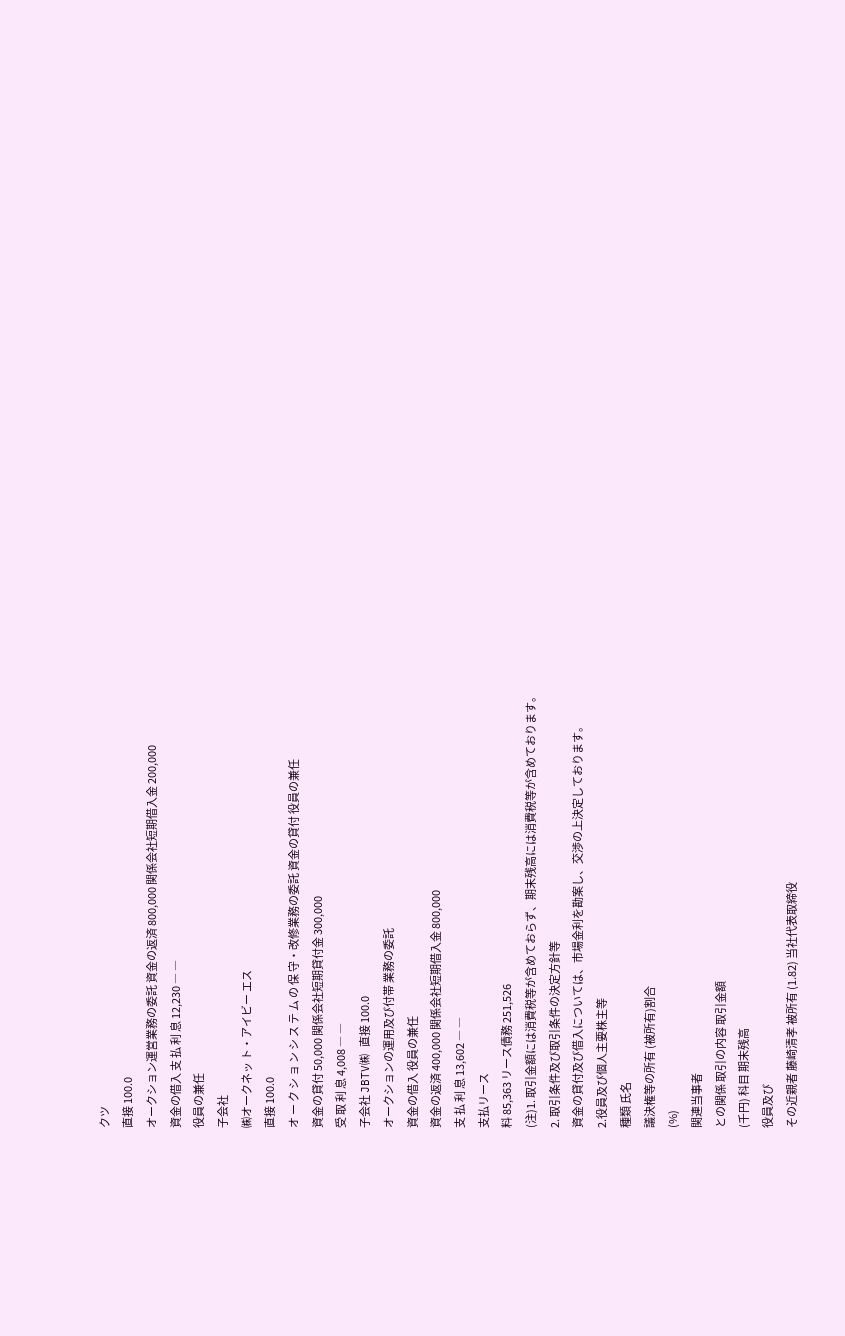クツ
直接 100.0
オークション運営業務の委託 資金の返済 800,000 関係会社短期借入金 200,000
資金の借入 支 払 利 息 12,230 ― ―
役員の兼任
子会社
㈱オークネッ ト・アイビー エス
直接 100.0
オ ー ク シ ョ ン シ ス テ ム の 保 守・改修業務の委託 資金の貸付 役員の兼任
資金の貸付 50,000 関係会社短期貸付金 300,000
受 取 利 息 4,008 ― ―
子会社 JBTV㈱ 直接 100.0
オークションの運用及び付帯 業務の委託
資金の借入 役員の兼任
資金の返済 400,000 関係会社短期借入金 800,000
支 払 利 息 13,602 ― ―
支払リース
料 85,363 リース債務 251,526
(注)1. 取引金額には消費税等が含めておらず、期末残高には消費税等が含めております。
2. 取引条件及び取引条件の決定方針等
資金の貸付及び借入については、市場金利を勘案し、交渉の上決定しております。
2.役員及び個人主要株主等
種類 氏名
議決権等の所有 (被所有)割合
(%)
関連当事者
との関係 取引の内容 取引金額
(千円) 科目 期末残高
役員及び
その近親者 藤崎清孝 被所有 (1.82) 当社代表取締役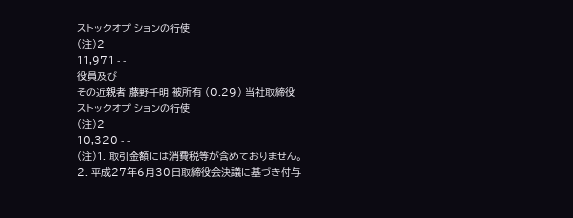ストックオプ ションの行使
(注)2
11,971 - -
役員及び
その近親者 藤野千明 被所有 (0.29) 当社取締役
ストックオプ ションの行使
(注)2
10,320 - -
(注)1. 取引金額には消費税等が含めておりません。
2. 平成27年6月30日取締役会決議に基づき付与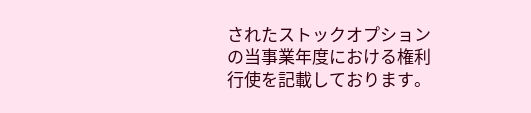されたストックオプションの当事業年度における権利 行使を記載しております。